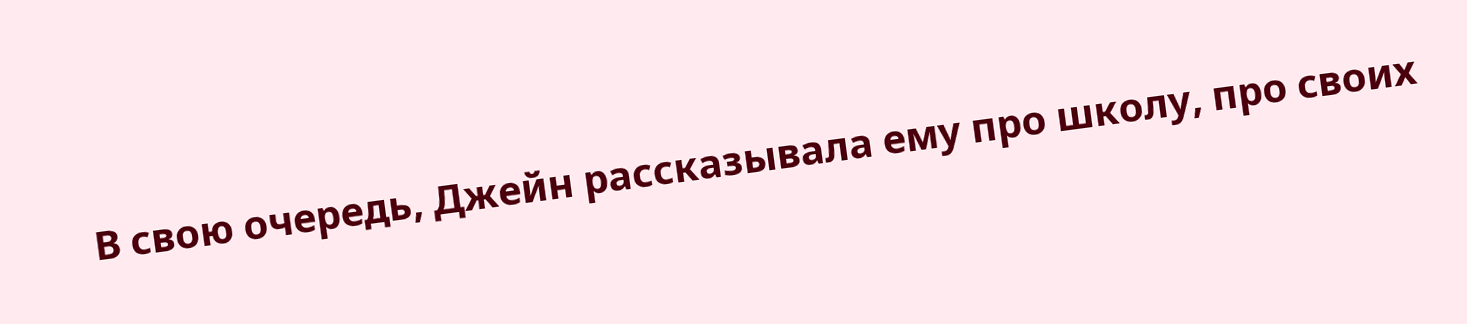В свою очередь, Джейн рассказывала ему про школу, про своих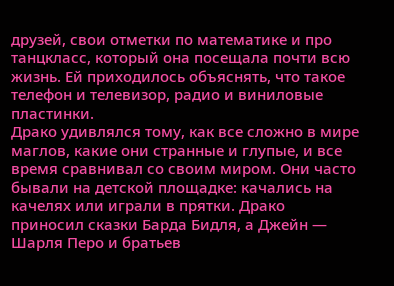друзей, свои отметки по математике и про танцкласс, который она посещала почти всю жизнь. Ей приходилось объяснять, что такое телефон и телевизор, радио и виниловые пластинки.
Драко удивлялся тому, как все сложно в мире маглов, какие они странные и глупые, и все время сравнивал со своим миром. Они часто бывали на детской площадке: качались на качелях или играли в прятки. Драко приносил сказки Барда Бидля, а Джейн — Шарля Перо и братьев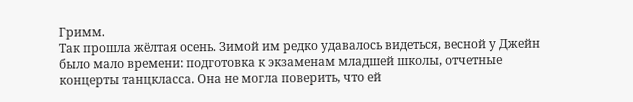Гримм.
Так прошла жёлтая осень. Зимой им редко удавалось видеться, весной у Джейн было мало времени: подготовка к экзаменам младшей школы, отчетные концерты танцкласса. Она не могла поверить, что ей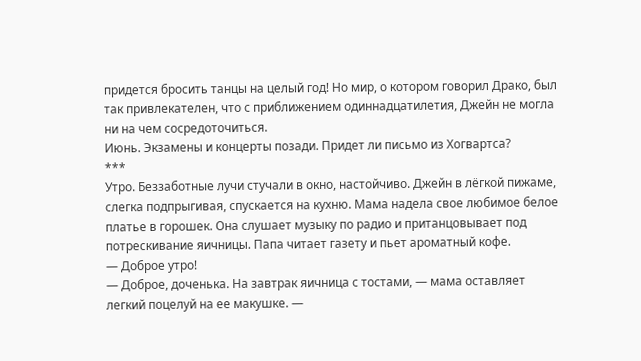придется бросить танцы на целый год! Но мир, о котором говорил Драко, был так привлекателен, что с приближением одиннадцатилетия, Джейн не могла ни на чем сосредоточиться.
Июнь. Экзамены и концерты позади. Придет ли письмо из Хогвартса?
***
Утро. Беззаботные лучи стучали в окно, настойчиво. Джейн в лёгкой пижаме, слегка подпрыгивая, спускается на кухню. Мама надела свое любимое белое платье в горошек. Она слушает музыку по радио и пританцовывает под потрескивание яичницы. Папа читает газету и пьет ароматный кофе.
— Доброе утро!
— Доброе, доченька. На завтрак яичница с тостами, — мама оставляет легкий поцелуй на ее макушке. —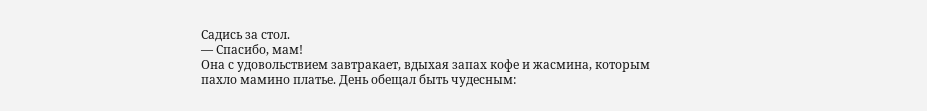Садись за стол.
— Спасибо, мам!
Она с удовольствием завтракает, вдыхая запах кофе и жасмина, которым пахло мамино платье. День обещал быть чудесным: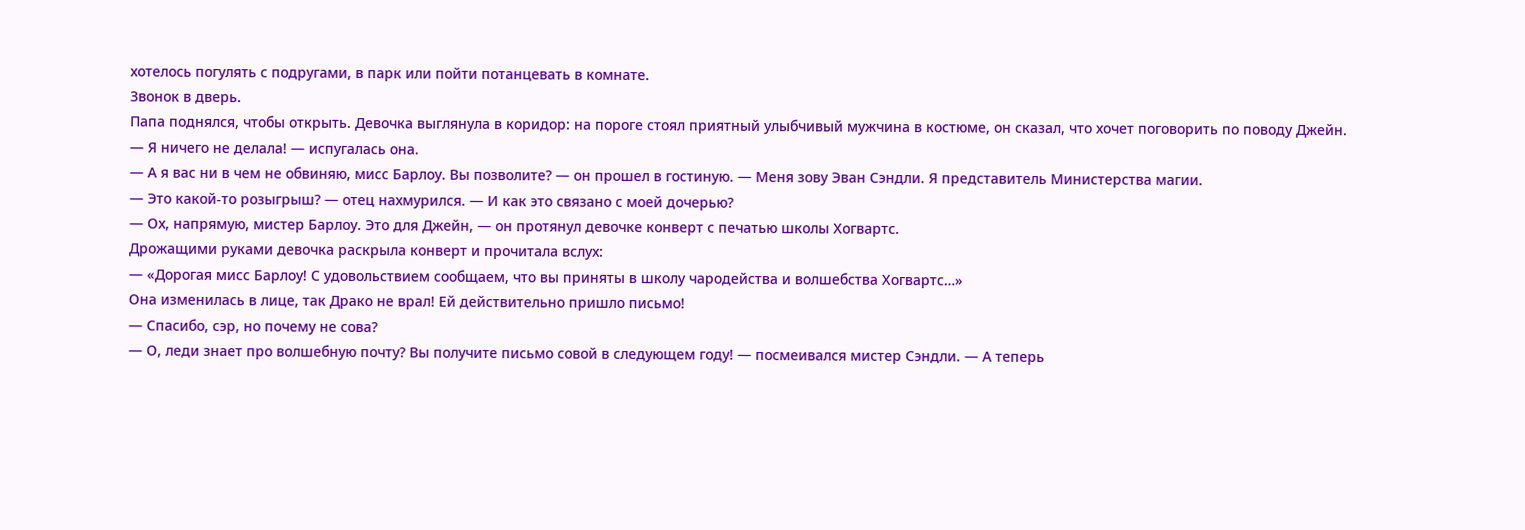хотелось погулять с подругами, в парк или пойти потанцевать в комнате.
Звонок в дверь.
Папа поднялся, чтобы открыть. Девочка выглянула в коридор: на пороге стоял приятный улыбчивый мужчина в костюме, он сказал, что хочет поговорить по поводу Джейн.
— Я ничего не делала! — испугалась она.
— А я вас ни в чем не обвиняю, мисс Барлоу. Вы позволите? — он прошел в гостиную. — Меня зову Эван Сэндли. Я представитель Министерства магии.
— Это какой-то розыгрыш? — отец нахмурился. — И как это связано с моей дочерью?
— Ох, напрямую, мистер Барлоу. Это для Джейн, — он протянул девочке конверт с печатью школы Хогвартс.
Дрожащими руками девочка раскрыла конверт и прочитала вслух:
— «Дорогая мисс Барлоу! С удовольствием сообщаем, что вы приняты в школу чародейства и волшебства Хогвартс…»
Она изменилась в лице, так Драко не врал! Ей действительно пришло письмо!
— Спасибо, сэр, но почему не сова?
— О, леди знает про волшебную почту? Вы получите письмо совой в следующем году! — посмеивался мистер Сэндли. — А теперь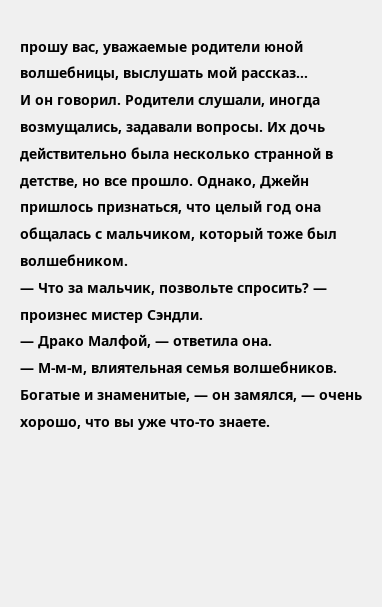прошу вас, уважаемые родители юной волшебницы, выслушать мой рассказ…
И он говорил. Родители слушали, иногда возмущались, задавали вопросы. Их дочь действительно была несколько странной в детстве, но все прошло. Однако, Джейн пришлось признаться, что целый год она общалась с мальчиком, который тоже был волшебником.
— Что за мальчик, позвольте спросить? — произнес мистер Сэндли.
— Драко Малфой, — ответила она.
— М-м-м, влиятельная семья волшебников. Богатые и знаменитые, — он замялся, — очень хорошо, что вы уже что-то знаете.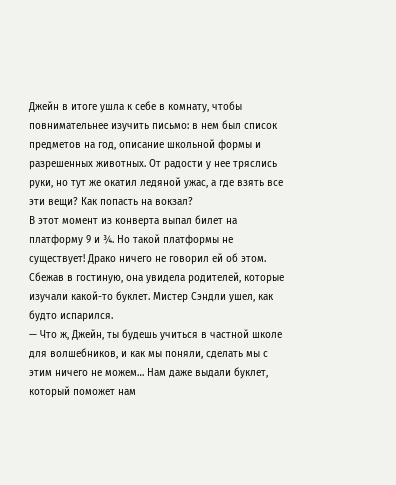Джейн в итоге ушла к себе в комнату, чтобы повнимательнее изучить письмо: в нем был список предметов на год, описание школьной формы и разрешенных животных. От радости у нее тряслись руки, но тут же окатил ледяной ужас, а где взять все эти вещи? Как попасть на вокзал?
В этот момент из конверта выпал билет на платформу 9 и ¾. Но такой платформы не существует! Драко ничего не говорил ей об этом. Сбежав в гостиную, она увидела родителей, которые изучали какой-то буклет. Мистер Сэндли ушел, как будто испарился.
— Что ж, Джейн, ты будешь учиться в частной школе для волшебников, и как мы поняли, сделать мы с этим ничего не можем… Нам даже выдали буклет, который поможет нам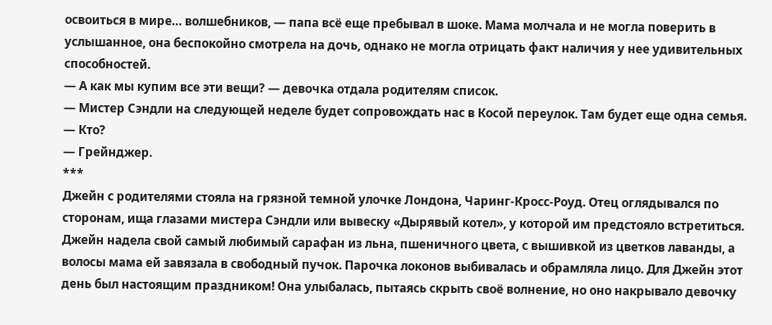освоиться в мире… волшебников, — папа всё еще пребывал в шоке. Мама молчала и не могла поверить в услышанное, она беспокойно смотрела на дочь, однако не могла отрицать факт наличия у нее удивительных способностей.
— А как мы купим все эти вещи? — девочка отдала родителям список.
— Мистер Сэндли на следующей неделе будет сопровождать нас в Косой переулок. Там будет еще одна семья.
— Кто?
— Грейнджер.
***
Джейн с родителями стояла на грязной темной улочке Лондона, Чаринг-Кросс-Роуд. Отец оглядывался по сторонам, ища глазами мистера Сэндли или вывеску «Дырявый котел», у которой им предстояло встретиться. Джейн надела свой самый любимый сарафан из льна, пшеничного цвета, с вышивкой из цветков лаванды, а волосы мама ей завязала в свободный пучок. Парочка локонов выбивалась и обрамляла лицо. Для Джейн этот день был настоящим праздником! Она улыбалась, пытаясь скрыть своё волнение, но оно накрывало девочку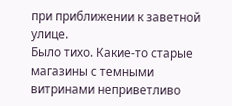при приближении к заветной улице.
Было тихо. Какие-то старые магазины с темными витринами неприветливо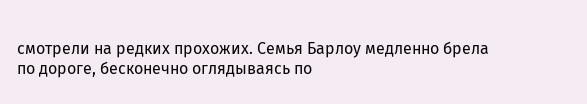смотрели на редких прохожих. Семья Барлоу медленно брела по дороге, бесконечно оглядываясь по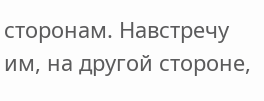сторонам. Навстречу им, на другой стороне,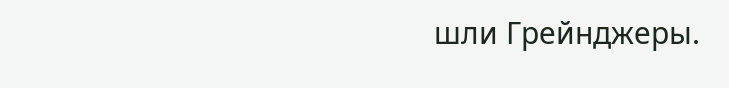шли Грейнджеры.